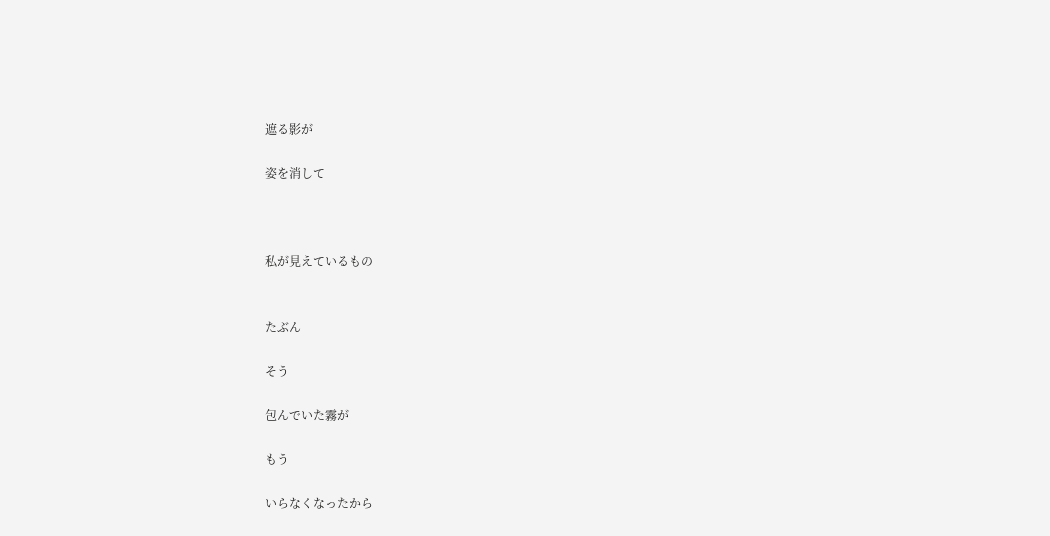遮る影が

姿を消して



私が見えているもの


たぶん

そう

包んでいた霧が

もう

いらなくなったから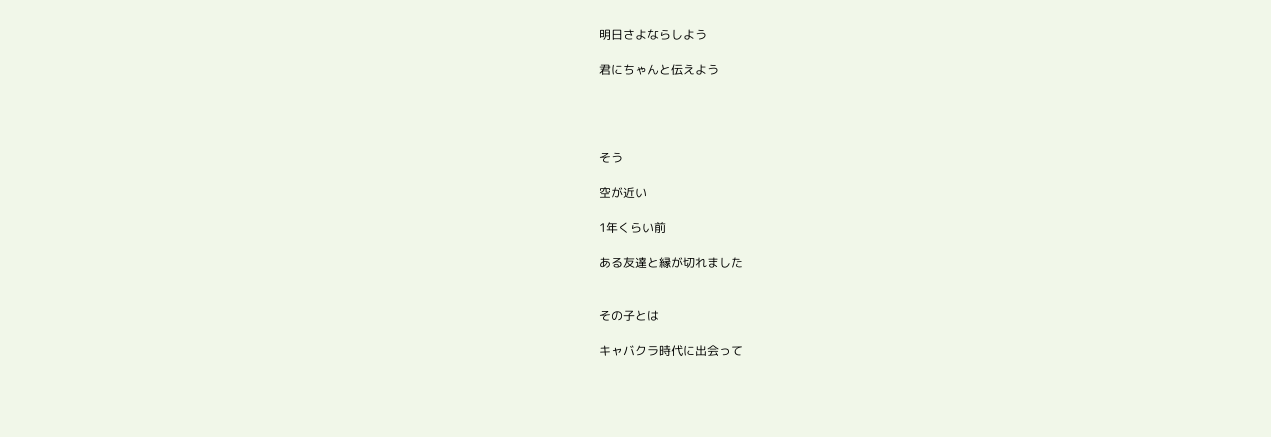明日さよならしよう

君にちゃんと伝えよう




そう

空が近い

1年くらい前

ある友達と縁が切れました


その子とは

キャバクラ時代に出会って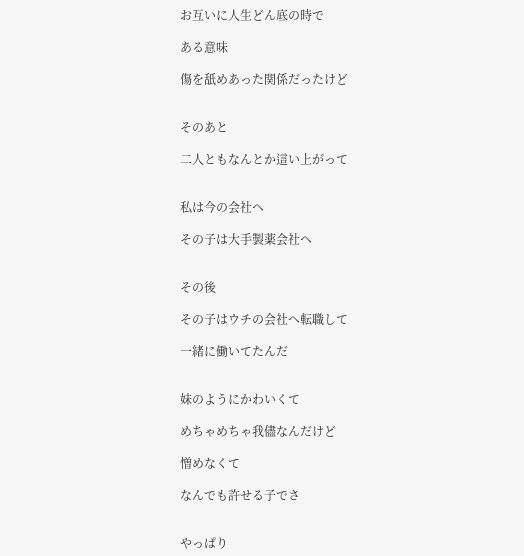お互いに人生どん底の時で

ある意味

傷を舐めあった関係だったけど


そのあと

二人ともなんとか這い上がって


私は今の会社へ

その子は大手製薬会社へ


その後

その子はウチの会社へ転職して

一緒に働いてたんだ


妹のようにかわいくて

めちゃめちゃ我儘なんだけど

憎めなくて

なんでも許せる子でさ


やっぱり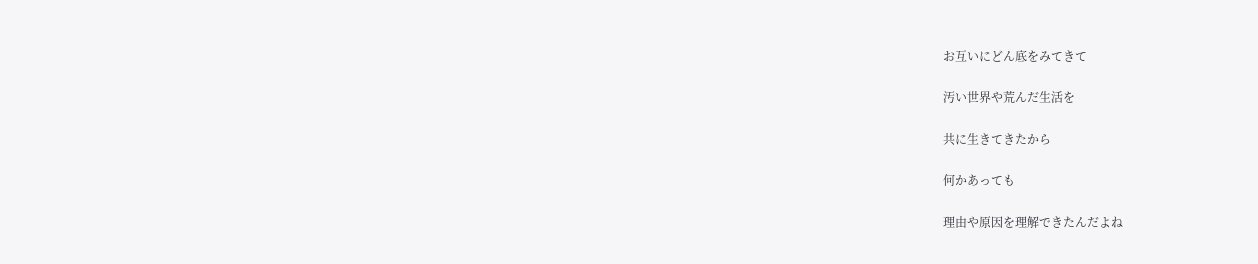お互いにどん底をみてきて

汚い世界や荒んだ生活を

共に生きてきたから

何かあっても

理由や原因を理解できたんだよね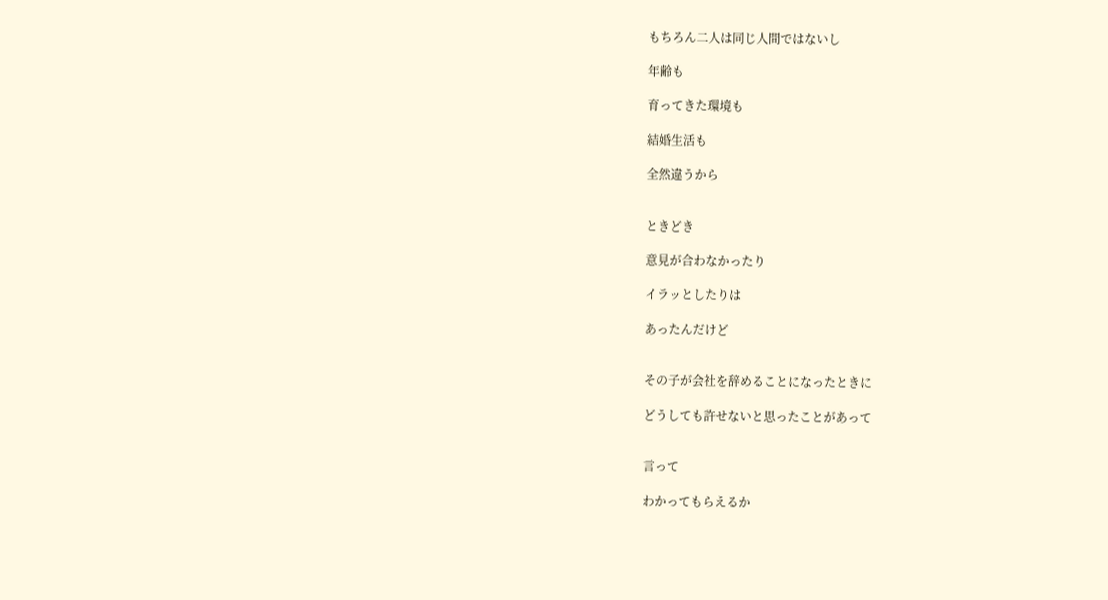もちろん二人は同じ人間ではないし

年齢も

育ってきた環境も

結婚生活も

全然違うから


ときどき

意見が合わなかったり

イラッとしたりは

あったんだけど


その子が会社を辞めることになったときに

どうしても許せないと思ったことがあって


言って

わかってもらえるか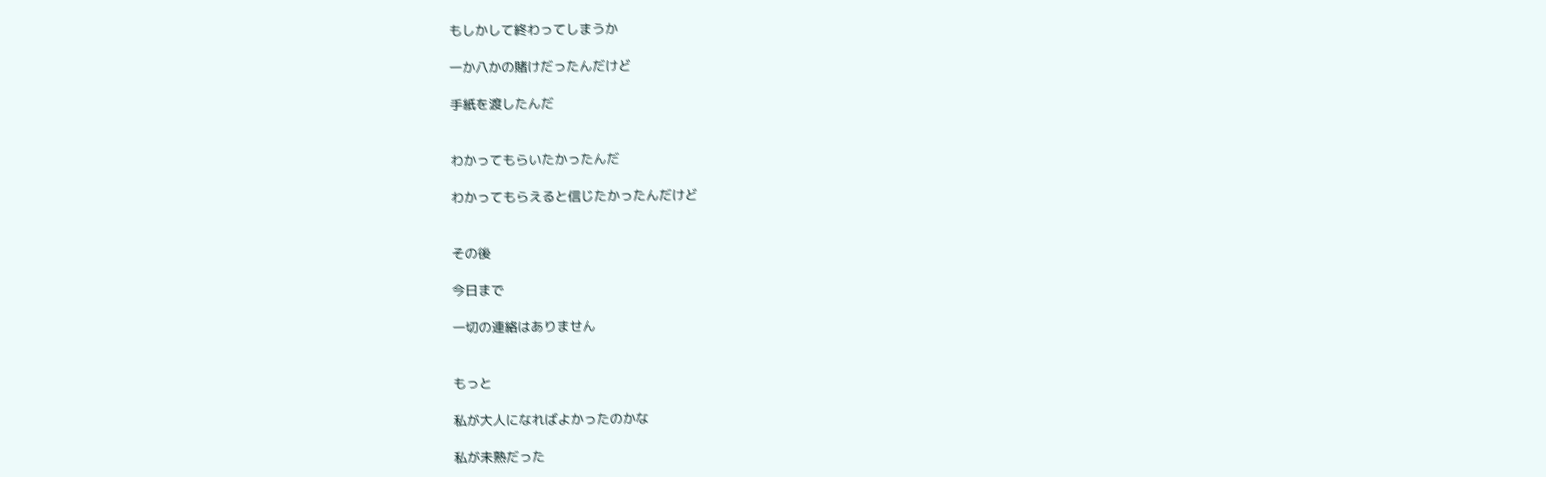もしかして終わってしまうか

一か八かの賭けだったんだけど

手紙を渡したんだ


わかってもらいたかったんだ

わかってもらえると信じたかったんだけど


その後

今日まで

一切の連絡はありません


もっと

私が大人になればよかったのかな

私が未熟だった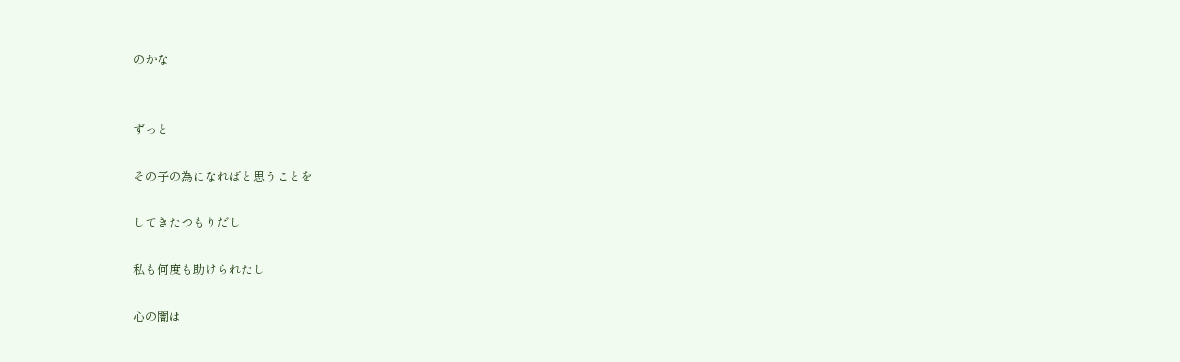のかな


ずっと

その子の為になればと思うことを

してきたつもりだし

私も何度も助けられたし

心の闇は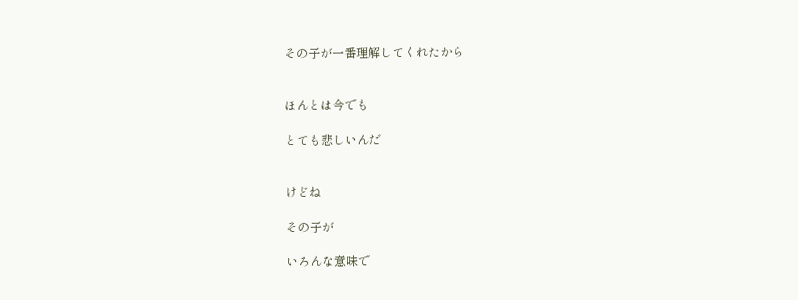その子が一番理解してくれたから


ほんとは今でも

とても悲しいんだ


けどね

その子が

いろんな意味で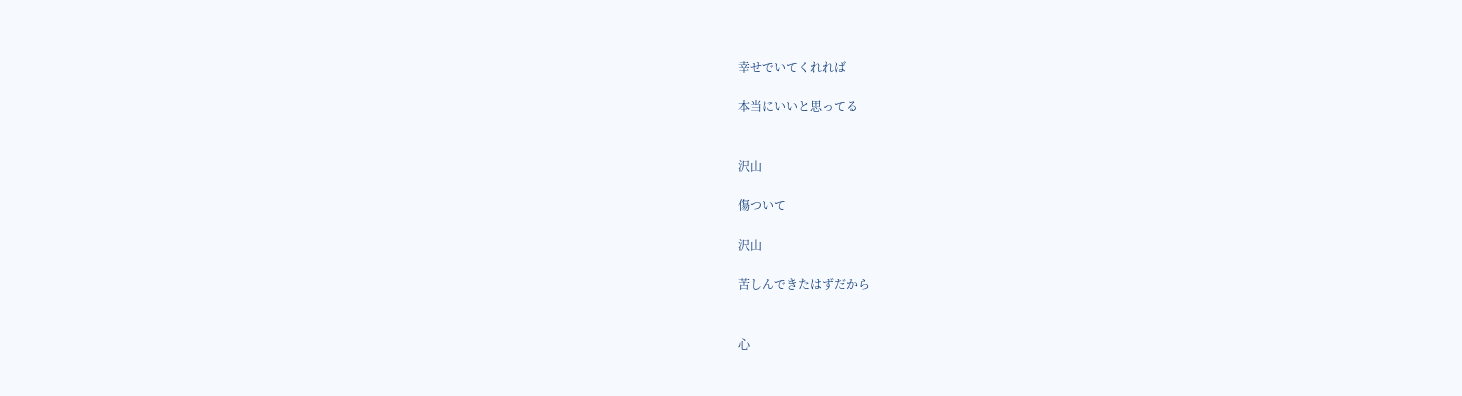幸せでいてくれれば

本当にいいと思ってる


沢山

傷ついて

沢山

苦しんできたはずだから


心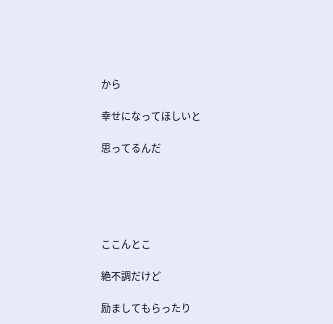から

幸せになってほしいと

思ってるんだ





ここんとこ

絶不調だけど

励ましてもらったり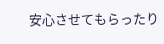安心させてもらったり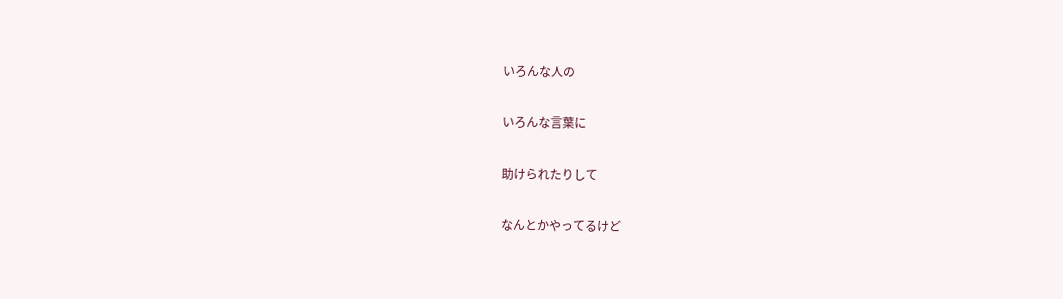いろんな人の

いろんな言葉に

助けられたりして

なんとかやってるけど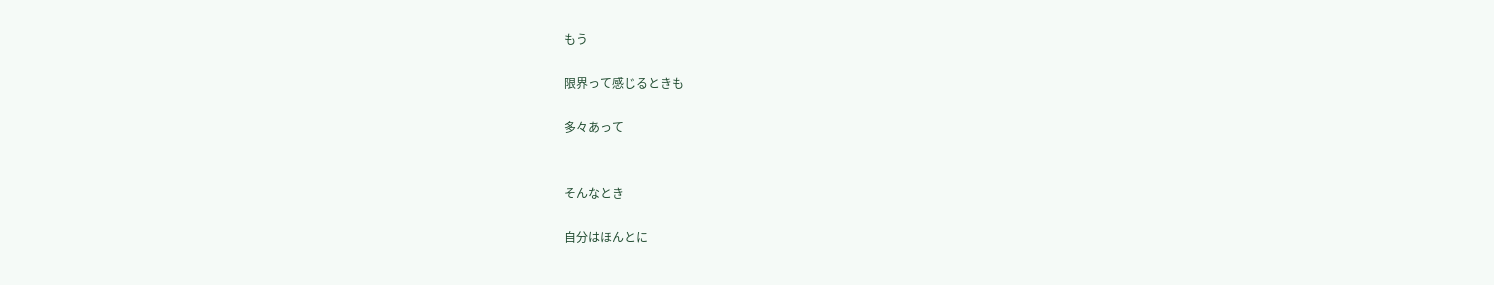もう

限界って感じるときも

多々あって


そんなとき

自分はほんとに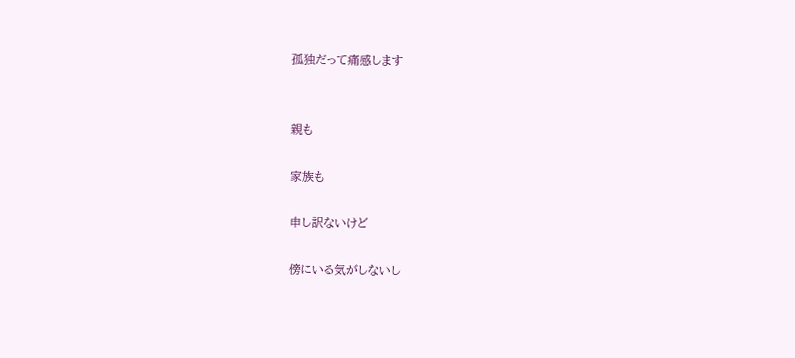孤独だって痛感します


親も

家族も

申し訳ないけど

傍にいる気がしないし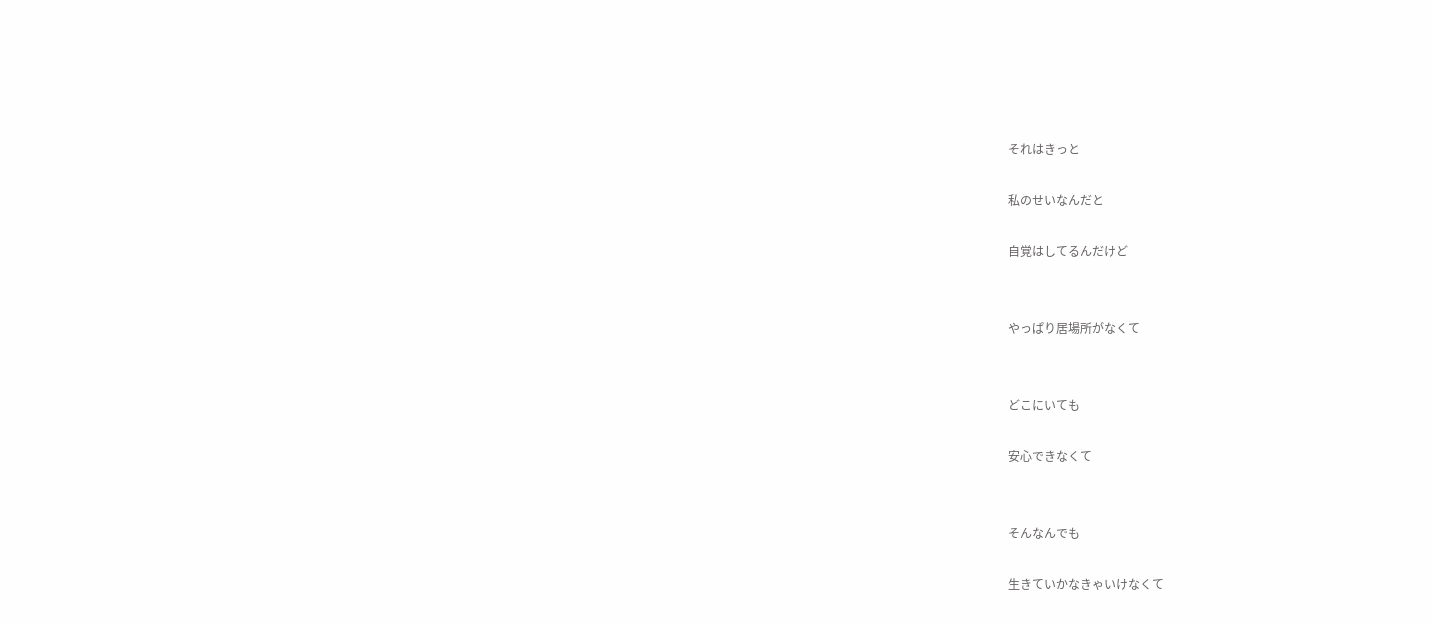それはきっと

私のせいなんだと

自覚はしてるんだけど


やっぱり居場所がなくて


どこにいても

安心できなくて


そんなんでも

生きていかなきゃいけなくて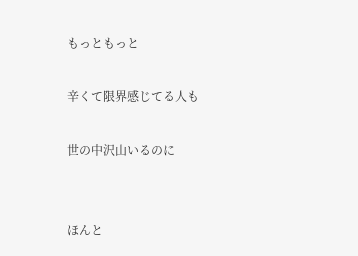もっともっと

辛くて限界感じてる人も

世の中沢山いるのに


ほんと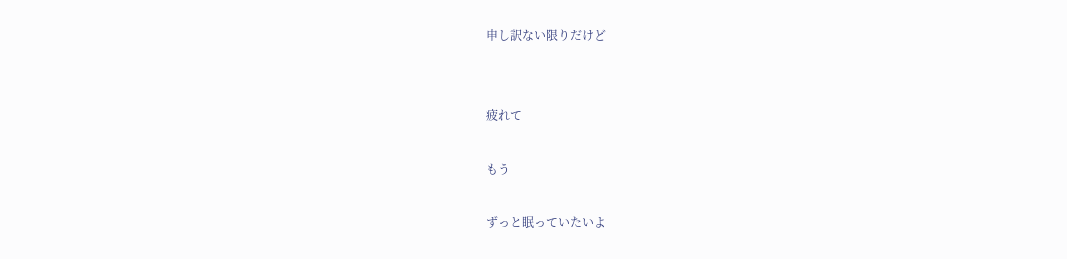申し訳ない限りだけど


疲れて

もう

ずっと眠っていたいよ